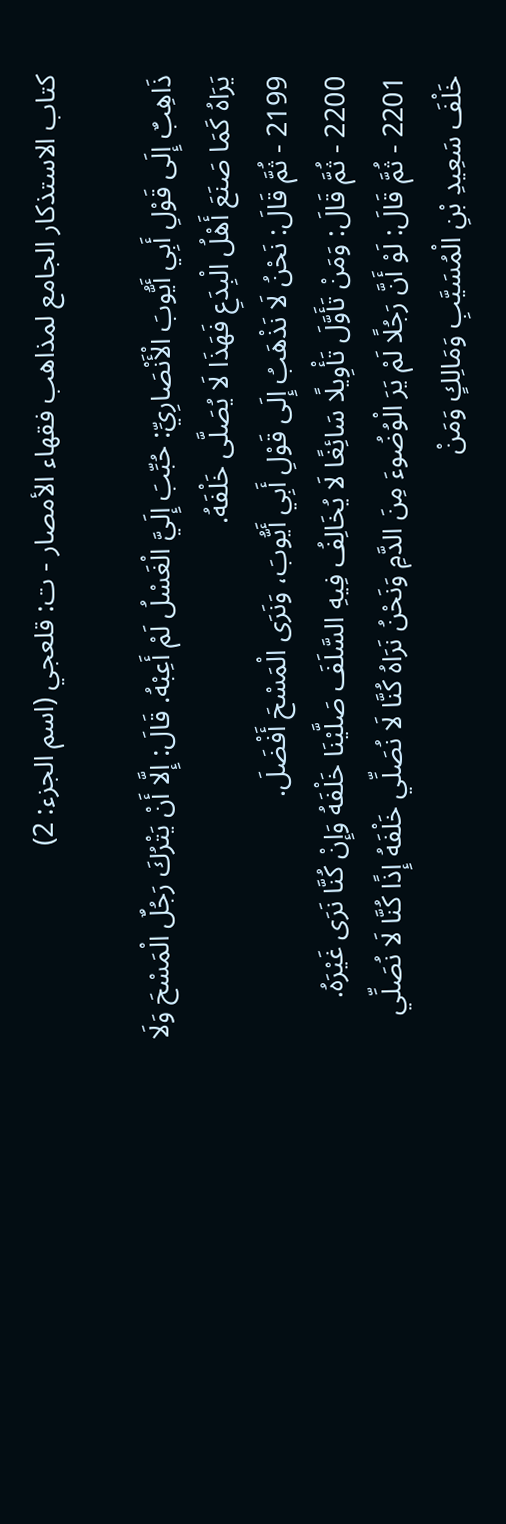كتاب الاستذكار الجامع لمذاهب فقهاء الأمصار - ت: قلعجي (اسم الجزء: 2)

ذَاهِبٌ إِلَى قَوْلِ أَبِي أَيُّوبَ الْأَنْصَارِيِّ: حُبِّبَ إِلَيَّ الْغَسْلُ لَمْ أَعِبْهُ. قَالَ: إِلَّا أَنْ يَتْرُكَ رَجُلٌ الْمَسْحَ وَلَا يَرَاهُ كَمَا صَنَعَ أَهْلُ الْبِدَعِ فَهَذَا لَا يُصَلَّى خَلْفَهُ.
2199 - ثُمَّ قَالَ: نَحْنُ لَا نَذْهَبُ إِلَى قَوْلِ أَبِي أَيُّوبَ، وَنَرَى الْمَسْحَ أَفْضَلَ.
2200 - ثُمَّ قَالَ: وَمَنْ تَأَوَّلَ تَأْوِيلًا سَائِغًا لَا يُخَالِفُ فِيهِ السَّلَفَ صَلَّيْنَا خَلْفَهُ وَإِنْ كُنَّا نَرَى غَيْرَهُ.
2201 - ثُمَّ قَالَ: لَوْ أَنَّ رَجُلًا لَمْ يَرَ الْوُضُوءَ مِنَ الدَّمِ وَنَحْنُ نَرَاهُ كُنَّا لَا نُصَلِّي خَلْفَهُ إِذًا كُنَّا لَا نُصَلِّي خَلْفَ سَعِيدِ بْنِ الْمُسَيَّبِ وَمَالِكٍ وَمَنْ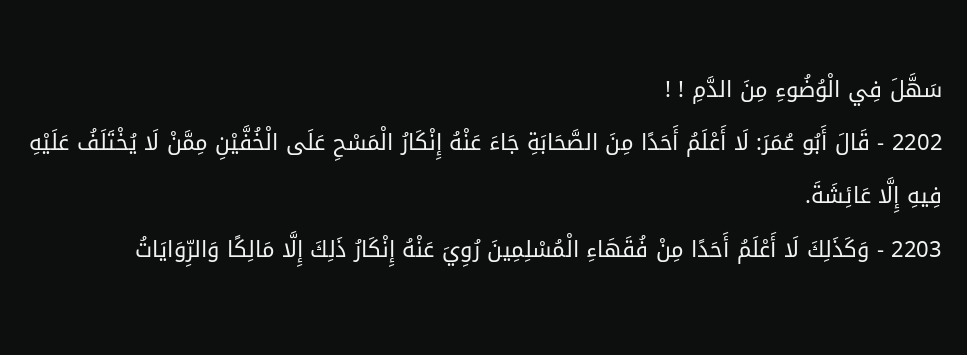سَهَّلَ فِي الْوُضُوءِ مِنَ الدَّمِ ! !
2202 - قَالَ أَبُو عُمَرَ: لَا أَعْلَمُ أَحَدًا مِنَ الصَّحَابَةِ جَاءَ عَنْهُ إِنْكَارُ الْمَسْحِ عَلَى الْخُفَّيْنِ مِمَّنْ لَا يُخْتَلَفُ عَلَيْهِ فِيهِ إِلَّا عَائِشَةَ.
2203 - وَكَذَلِكَ لَا أَعْلَمُ أَحَدًا مِنْ فُقَهَاءِ الْمُسْلِمِينَ رُوِيَ عَنْهُ إِنْكَارُ ذَلِكَ إِلَّا مَالِكًا وَالرِّوَايَاتُ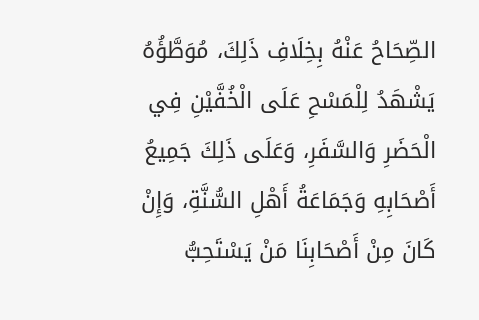الصِّحَاحُ عَنْهُ بِخِلَافِ ذَلِكَ، مُوَطَّؤُهُ يَشْهَدُ لِلْمَسْحِ عَلَى الْخُفَّيْنِ فِي الْحَضَرِ وَالسَّفَرِ، وَعَلَى ذَلِكَ جَمِيعُ أَصْحَابِهِ وَجَمَاعَةُ أَهْلِ السُّنَّةِ، وَإِنْ كَانَ مِنْ أَصْحَابِنَا مَنْ يَسْتَحِبُّ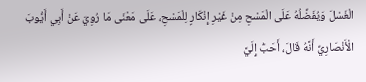الْغَسْلَ وَيُفَضِّلُهُ عَلَى الْمَسْحِ مِنْ غَيْرِ إِنْكَارٍ لِلْمَسْحِ، عَلَى مَعْنَى مَا رُوِيَ عَنْ أَبِي أَيُّوبَ الْأَنْصَارِيِّ أَنَّهُ قَالَ، أَحَبُّ إِلَيَّ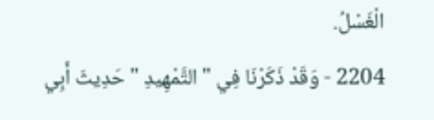الْغَسْلُ.
2204 - وَقَدْ ذَكَرْنَا فِي " التَّمْهِيدِ " حَدِيثَ أَبِي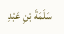سَلَمَةَ بْنِ عَبْدِ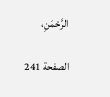الرَّحْمَنِ،

الصفحة 241